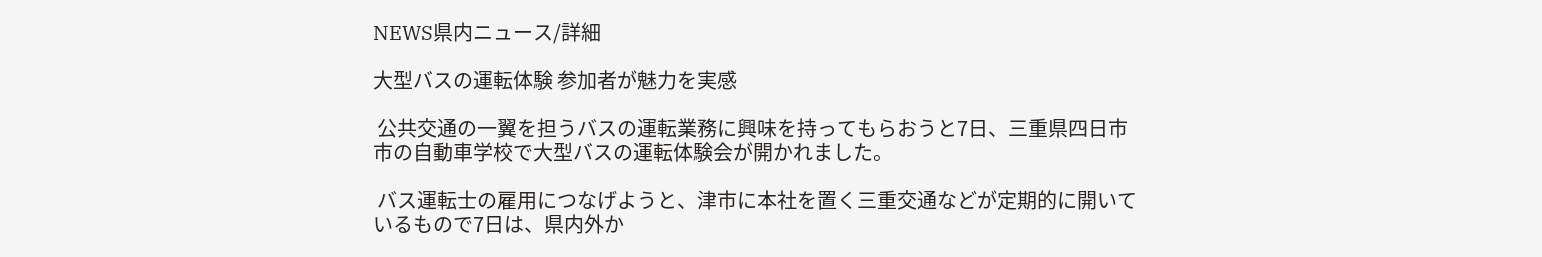NEWS県内ニュース/詳細

大型バスの運転体験 参加者が魅力を実感

 公共交通の一翼を担うバスの運転業務に興味を持ってもらおうと7日、三重県四日市市の自動車学校で大型バスの運転体験会が開かれました。

 バス運転士の雇用につなげようと、津市に本社を置く三重交通などが定期的に開いているもので7日は、県内外か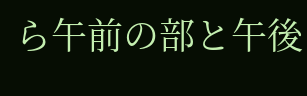ら午前の部と午後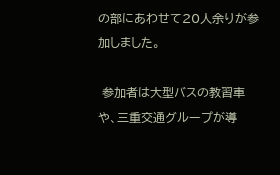の部にあわせて20人余りが参加しました。

 参加者は大型バスの教習車や、三重交通グループが導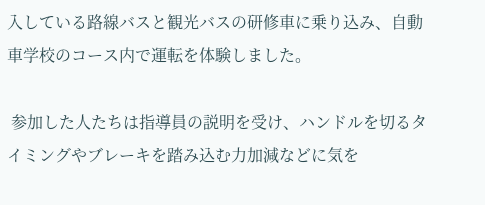入している路線バスと観光バスの研修車に乗り込み、自動車学校のコース内で運転を体験しました。

 参加した人たちは指導員の説明を受け、ハンドルを切るタイミングやブレーキを踏み込む力加減などに気を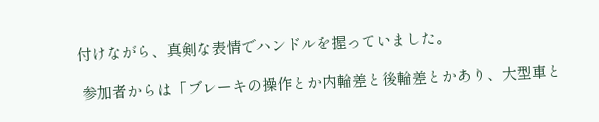付けながら、真剣な表情でハンドルを握っていました。

 参加者からは「ブレーキの操作とか内輪差と後輪差とかあり、大型車と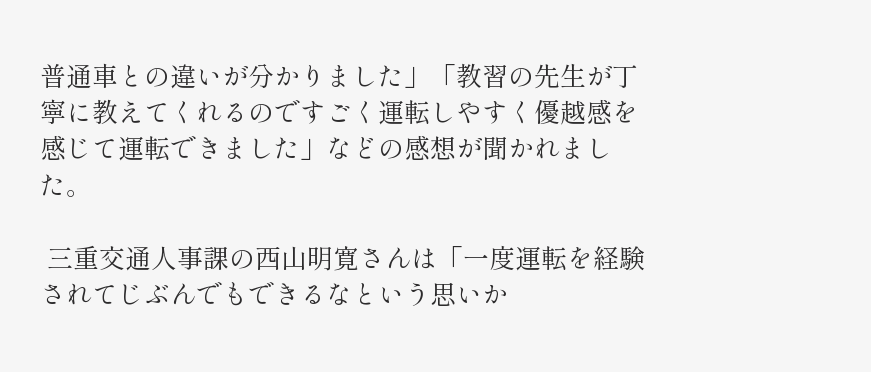普通車との違いが分かりました」「教習の先生が丁寧に教えてくれるのですごく運転しやすく優越感を感じて運転できました」などの感想が聞かれました。

 三重交通人事課の西山明寛さんは「一度運転を経験されてじぶんでもできるなという思いか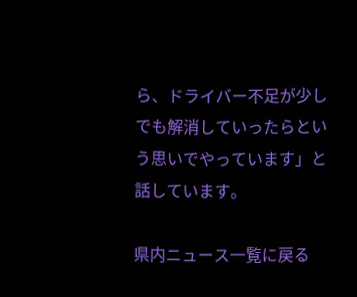ら、ドライバー不足が少しでも解消していったらという思いでやっています」と話しています。

県内ニュース一覧に戻る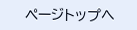ページトップへ